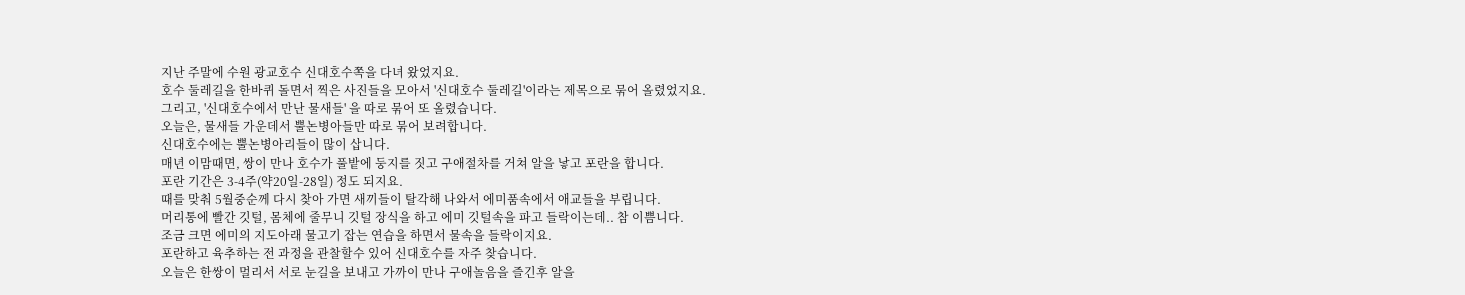지난 주말에 수원 광교호수 신대호수쪽을 다녀 왔었지요.
호수 둘레길을 한바퀴 돌면서 찍은 사진들을 모아서 '신대호수 둘레길'이라는 제목으로 묶어 올렸었지요.
그리고, '신대호수에서 만난 물새들' 을 따로 묶어 또 올렸습니다.
오늘은, 물새들 가운데서 뿔논병아들만 따로 묶어 보려합니다.
신대호수에는 뿔논병아리들이 많이 삽니다.
매년 이맘때면, 쌍이 만나 호수가 풀밭에 둥지를 짓고 구애절차를 거쳐 알을 낳고 포란을 합니다.
포란 기간은 3-4주(약20일-28일) 정도 되지요.
때를 맞춰 5월중순께 다시 찾아 가면 새끼들이 탈각해 나와서 에미품속에서 애교들을 부립니다.
머리통에 빨간 깃털, 몸체에 줄무니 깃털 장식을 하고 에미 깃털속을 파고 들락이는데.. 참 이쁨니다.
조금 크면 에미의 지도아래 물고기 잡는 연습을 하면서 물속을 들락이지요.
포란하고 육추하는 전 과정을 관찰할수 있어 신대호수를 자주 찾습니다.
오늘은 한쌍이 멀리서 서로 눈길을 보내고 가까이 만나 구애놀음을 즐긴후 알을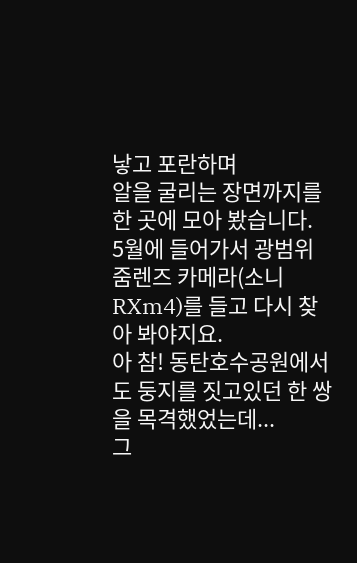낳고 포란하며
알을 굴리는 장면까지를 한 곳에 모아 봤습니다.
5월에 들어가서 광범위 줌렌즈 카메라(소니RXm4)를 들고 다시 찾아 봐야지요.
아 참! 동탄호수공원에서도 둥지를 짓고있던 한 쌍을 목격했었는데...
그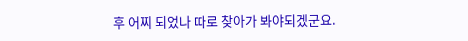후 어찌 되었나 따로 찾아가 봐야되겠군요.